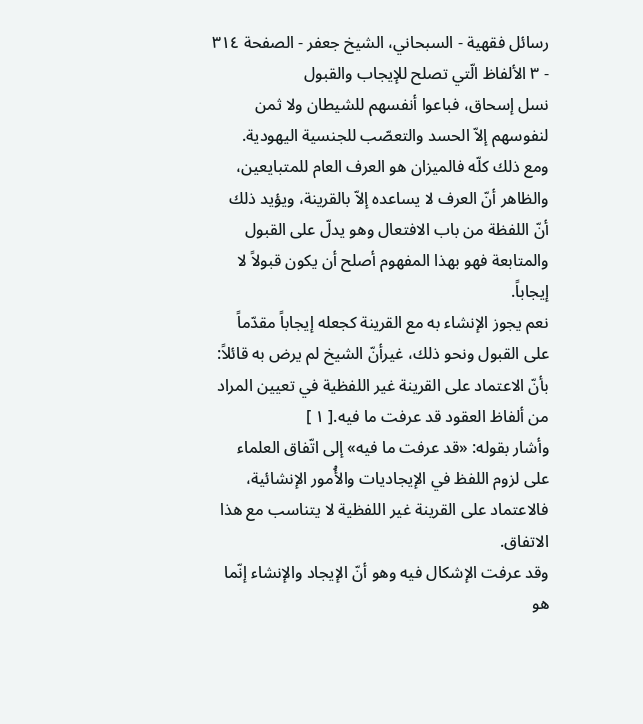رسائل فقهية - السبحاني، الشيخ جعفر - الصفحة ٣١٤ - ٣ الألفاظ الّتي تصلح للإيجاب والقبول
نسل إسحاق، فباعوا أنفسهم للشيطان ولا ثمن لنفوسهم إلاّ الحسد والتعصّب للجنسية اليهودية.
ومع ذلك كلّه فالميزان هو العرف العام للمتبايعين، والظاهر أنّ العرف لا يساعده إلاّ بالقرينة، ويؤيد ذلك أنّ اللفظة من باب الافتعال وهو يدلّ على القبول والمتابعة فهو بهذا المفهوم أصلح أن يكون قبولاً لا إيجاباً.
نعم يجوز الإنشاء به مع القرينة كجعله إيجاباً مقدّماً على القبول ونحو ذلك، غيرأنّ الشيخ لم يرض به قائلاً: بأنّ الاعتماد على القرينة غير اللفظية في تعيين المراد من ألفاظ العقود قد عرفت ما فيه.[ ١ ]
وأشار بقوله: «قد عرفت ما فيه» إلى اتّفاق العلماء على لزوم اللفظ في الإيجاديات والأُمور الإنشائية، فالاعتماد على القرينة غير اللفظية لا يتناسب مع هذا الاتفاق.
وقد عرفت الإشكال فيه وهو أنّ الإيجاد والإنشاء إنّما هو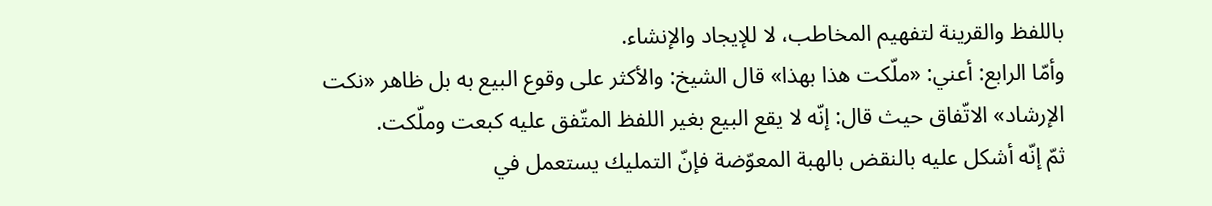باللفظ والقرينة لتفهيم المخاطب، لا للإيجاد والإنشاء.
وأمّا الرابع: أعني: «ملّكت هذا بهذا» قال الشيخ: والأكثر على وقوع البيع به بل ظاهر «نكت الإرشاد» الاتّفاق حيث قال: إنّه لا يقع البيع بغير اللفظ المتّفق عليه كبعت وملّكت.
ثمّ إنّه أشكل عليه بالنقض بالهبة المعوّضة فإنّ التمليك يستعمل في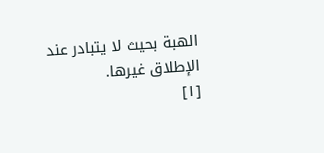الهبة بحيث لا يتبادر عند الإطلاق غيرها.
[١]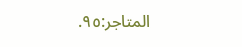المتاجر:٩٥.